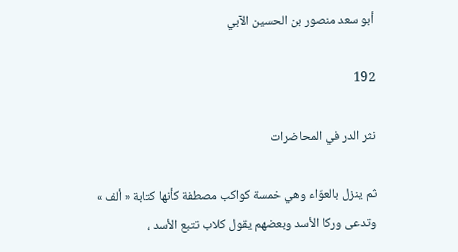أبو سعد منصور بن الحسين الآبي

192

نثر الدر في المحاضرات

ثم ينزل بالعوّاء وهي خمسة كواكب مصطفة كأنها كتابة « ألف » وتدعى وركا الأسد وبعضهم يقول كلاب تتبع الأسد ،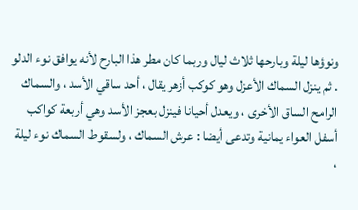ونوؤها ليلة وبارحها ثلاث ليال وربما كان مطر هذا البارح لأنه يوافق نوء الدلو . ثم ينزل السماك الأعزل وهو كوكب أزهر يقال ، أحد ساقي الأسد ، والسماك الرامح الساق الأخرى ، ويعدل أحيانا فينزل بعجز الأسد وهي أربعة كواكب أسفل العواء يمانية وتدعى أيضا : عرش السماك ، ولسقوط السماك نوء ليلة ،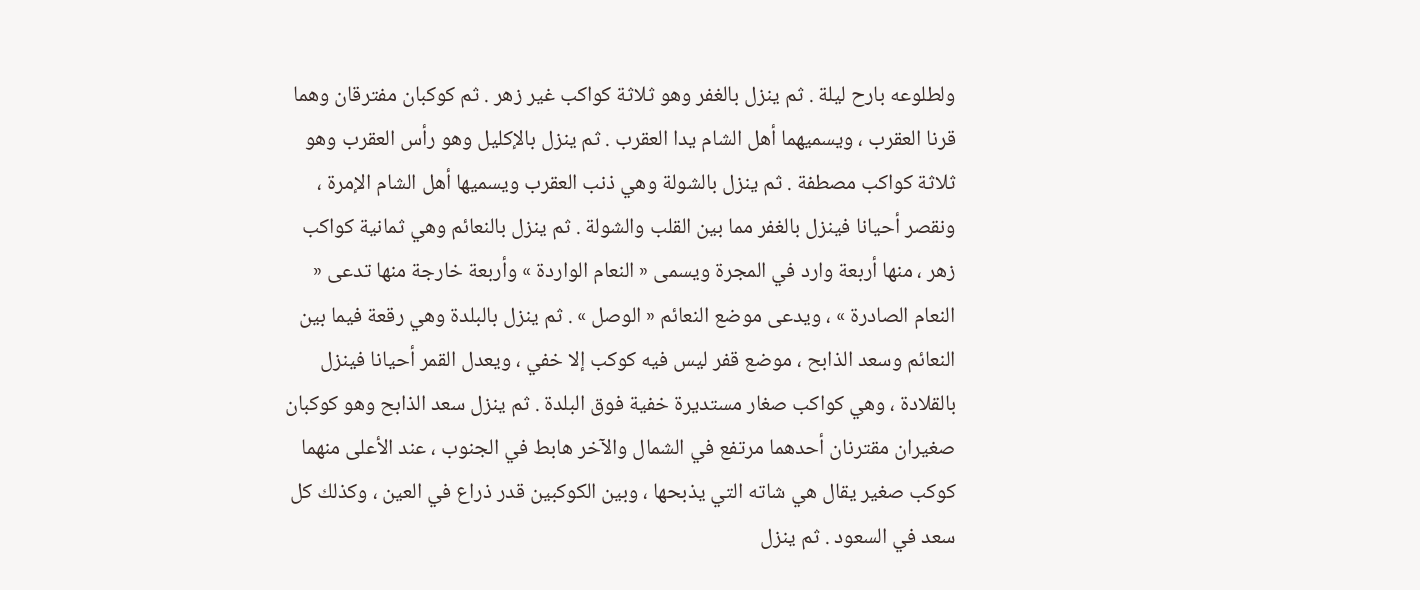ولطلوعه بارح ليلة . ثم ينزل بالغفر وهو ثلاثة كواكب غير زهر . ثم كوكبان مفترقان وهما قرنا العقرب ، ويسميهما أهل الشام يدا العقرب . ثم ينزل بالإكليل وهو رأس العقرب وهو ثلاثة كواكب مصطفة . ثم ينزل بالشولة وهي ذنب العقرب ويسميها أهل الشام الإمرة ، ونقصر أحيانا فينزل بالغفر مما بين القلب والشولة . ثم ينزل بالنعائم وهي ثمانية كواكب زهر ، منها أربعة وارد في المجرة ويسمى « النعام الواردة » وأربعة خارجة منها تدعى « النعام الصادرة » ، ويدعى موضع النعائم « الوصل » . ثم ينزل بالبلدة وهي رقعة فيما بين النعائم وسعد الذابح ، موضع قفر ليس فيه كوكب إلا خفي ، ويعدل القمر أحيانا فينزل بالقلادة ، وهي كواكب صغار مستديرة خفية فوق البلدة . ثم ينزل سعد الذابح وهو كوكبان صغيران مقترنان أحدهما مرتفع في الشمال والآخر هابط في الجنوب ، عند الأعلى منهما كوكب صغير يقال هي شاته التي يذبحها ، وبين الكوكبين قدر ذراع في العين ، وكذلك كل سعد في السعود . ثم ينزل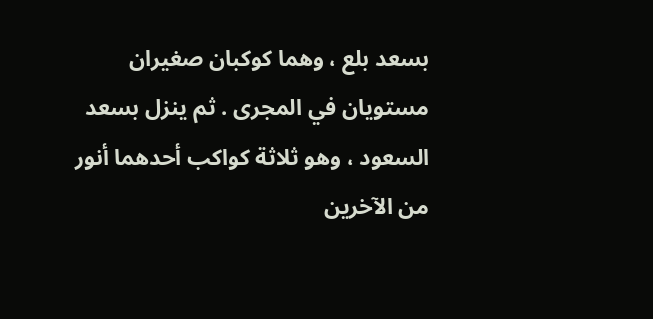بسعد بلع ، وهما كوكبان صغيران مستويان في المجرى . ثم ينزل بسعد السعود ، وهو ثلاثة كواكب أحدهما أنور من الآخرين